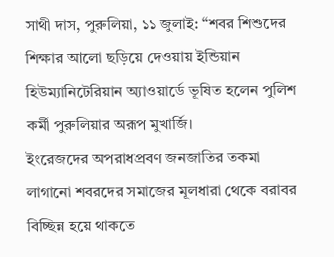সাথী দাস, পুরুলিয়া, ১১ জুলাই: “শবর শিশুদের শিক্ষার আলো ছড়িয়ে দেওয়ায় ইন্ডিয়ান হিউম্যানিটেরিয়ান অ্যাওয়ার্ডে ভূষিত হলেন পুলিশ কর্মী পুরুলিয়ার অরূপ মুখার্জি।
ইংরেজদের অপরাধপ্রবণ জনজাতির তকমা লাগানো শবরদের সমাজের মূলধারা থেকে বরাবর বিচ্ছিন্ন হয়ে থাকতে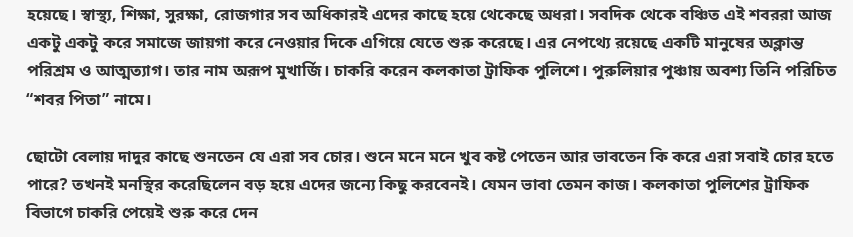হয়েছে। স্বাস্থ্য, শিক্ষা, সুরক্ষা, রোজগার সব অধিকারই এদের কাছে হয়ে থেকেছে অধরা। সবদিক থেকে বঞ্চিত এই শবররা আজ একটু একটু করে সমাজে জায়গা করে নেওয়ার দিকে এগিয়ে যেতে শুরু করেছে। এর নেপথ্যে রয়েছে একটি মানুষের অক্লান্ত পরিশ্রম ও আত্মত্যাগ। তার নাম অরূপ মুখার্জি। চাকরি করেন কলকাতা ট্রাফিক পুলিশে। পুরুলিয়ার পুঞ্চায় অবশ্য তিনি পরিচিত “শবর পিতা” নামে।

ছোটো বেলায় দাদুর কাছে শুনতেন যে এরা সব চোর। শুনে মনে মনে খুব কষ্ট পেতেন আর ভাবতেন কি করে এরা সবাই চোর হতে পারে? তখনই মনস্থির করেছিলেন বড় হয়ে এদের জন্যে কিছু করবেনই। যেমন ভাবা তেমন কাজ। কলকাতা পুলিশের ট্রাফিক বিভাগে চাকরি পেয়েই শুরু করে দেন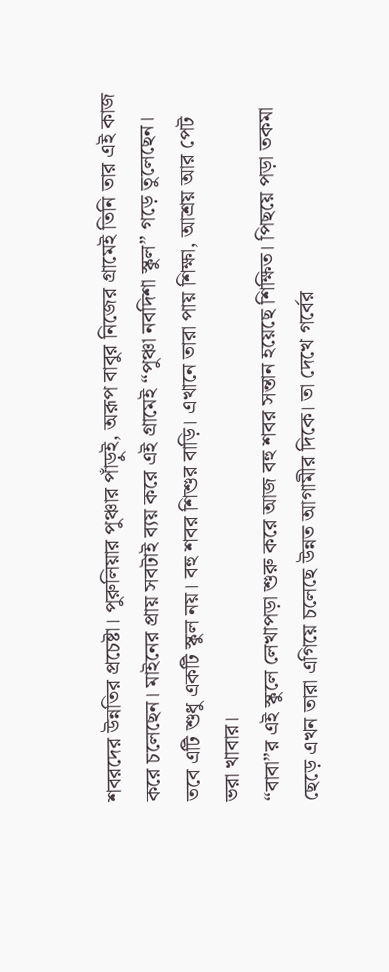শবরদের উন্নতির প্রচেষ্টা। পুরুলিয়ার পুঞ্চার পাঁড়ুই, অরূপ বাবুর নিজের গ্রামেই তিনি তার এই কাজ করে চলেছেন। মাইনের প্রায় সবটাই ব্যয় করে এই গ্রামেই “পুঞ্চা নবদিশা স্কুল” গড়ে তুলেছেন। তবে এটি শুধু একটি স্কুল নয়। বহু শবর শিশুর বাড়ি। এখানে তারা পায় শিক্ষা, আশ্রয় আর পেট ভরা খাবার।
“বাবা”র এই স্কুলে লেখাপড়া শুরু করে আজ বহু শবর সন্তান হয়েছে শিক্ষিত। পিছয়ে পড়া তকমা ছেড়ে এখন তারা এগিয়ে চলেছে উন্নত আগামীর দিকে। তা দেখে গর্বের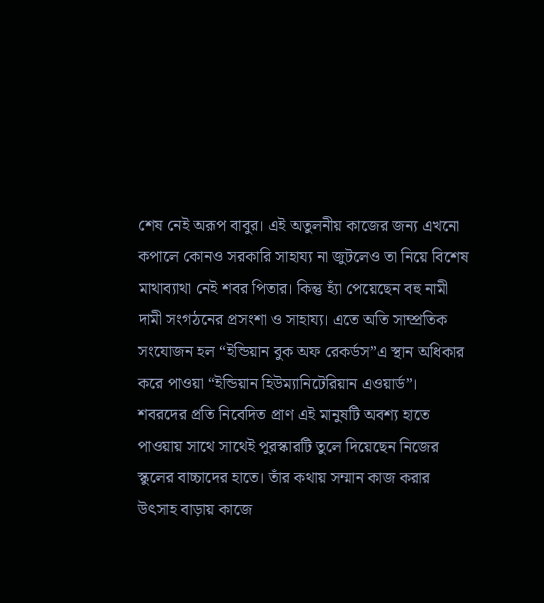শেষ নেই অরূপ বাবুর। এই অতুলনীয় কাজের জন্য এখনো কপালে কোনও সরকারি সাহায্য না জুটলেও তা নিয়ে বিশেষ মাথাব্যাথা নেই শবর পিতার। কিন্তু হ্যাঁ পেয়েছেন বহু নামী দামী সংগঠনের প্রসংশা ও সাহায্য। এতে অতি সাম্প্রতিক সংযোজন হল “ইন্ডিয়ান বুক অফ রেকর্ডস”এ স্থান অধিকার করে পাওয়া “ইন্ডিয়ান হিউম্যানিটেরিয়ান এওয়ার্ড”। শবরদের প্রতি নিবেদিত প্রাণ এই মানুষটি অবশ্য হাতে পাওয়ায় সাথে সাথেই পুরস্কারটি তুলে দিয়েছেন নিজের স্কুলের বাচ্চাদের হাতে। তাঁর কথায় সম্মান কাজ করার উৎসাহ বাড়ায় কাজে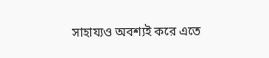সাহায্যও অবশ্যই করে এতে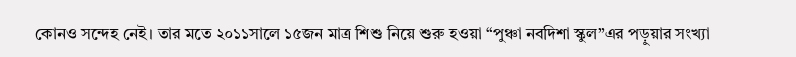কোনও সন্দেহ নেই। তার মতে ২০১১সালে ১৫জন মাত্র শিশু নিয়ে শুরু হওয়া “পুঞ্চা নবদিশা স্কুল”এর পড়ুয়ার সংখ্যা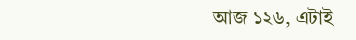আজ ১২৬, এটাই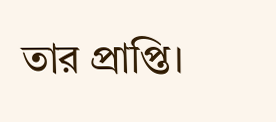তার প্রাপ্তি।